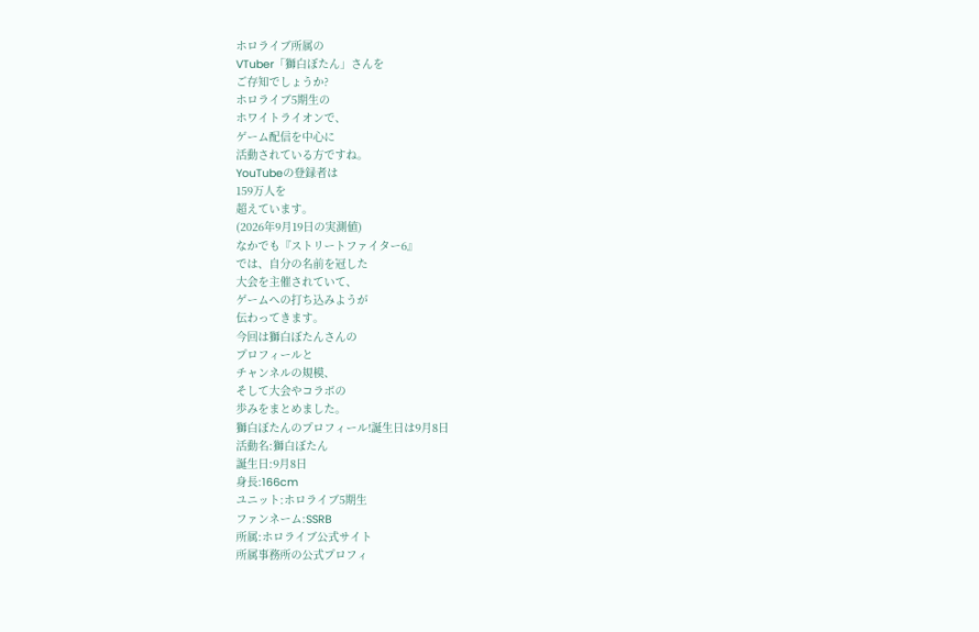ホロライブ所属の
VTuber「獅白ぼたん」さんを
ご存知でしょうか?
ホロライブ5期生の
ホワイトライオンで、
ゲーム配信を中心に
活動されている方ですね。
YouTubeの登録者は
159万人を
超えています。
(2026年9月19日の実測値)
なかでも『ストリートファイター6』
では、自分の名前を冠した
大会を主催されていて、
ゲームへの打ち込みようが
伝わってきます。
今回は獅白ぼたんさんの
プロフィールと
チャンネルの規模、
そして大会やコラボの
歩みをまとめました。
獅白ぼたんのプロフィール!誕生日は9月8日
活動名:獅白ぼたん
誕生日:9月8日
身長:166cm
ユニット:ホロライブ5期生
ファンネーム:SSRB
所属:ホロライブ公式サイト
所属事務所の公式プロフィ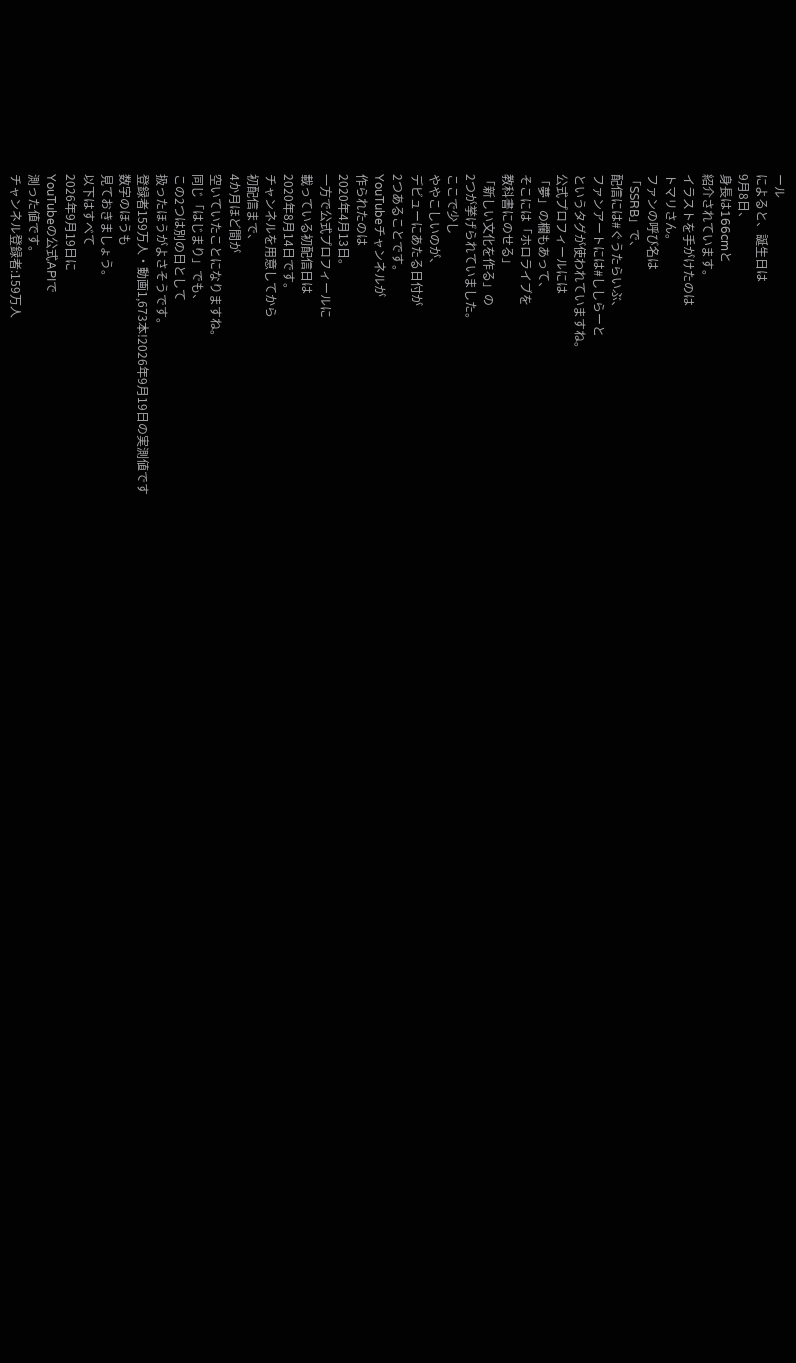ール
によると、誕生日は
9月8日、
身長は166cmと
紹介されています。
イラストを手がけたのは
トマリさん。
ファンの呼び名は
「SSRB」で、
配信には#ぐうたらいぶ、
ファンアートには#ししらーと
というタグが使われていますね。
公式プロフィールには
「夢」の欄もあって、
そこには「ホロライブを
教科書にのせる」
「新しい文化を作る」の
2つが挙げられていました。
ここで少し
ややこしいのが、
デビューにあたる日付が
2つあることです。
YouTubeチャンネルが
作られたのは
2020年4月13日。
一方で公式プロフィールに
載っている初配信日は
2020年8月14日です。
チャンネルを用意してから
初配信まで、
4か月ほど間が
空いていたことになりますね。
同じ「はじまり」でも、
この2つは別の日として
扱ったほうがよさそうです。
登録者159万人・動画1,673本!2026年9月19日の実測値です
数字のほうも
見ておきましょう。
以下はすべて
2026年9月19日に
YouTubeの公式APIで
測った値です。
チャンネル登録者:159万人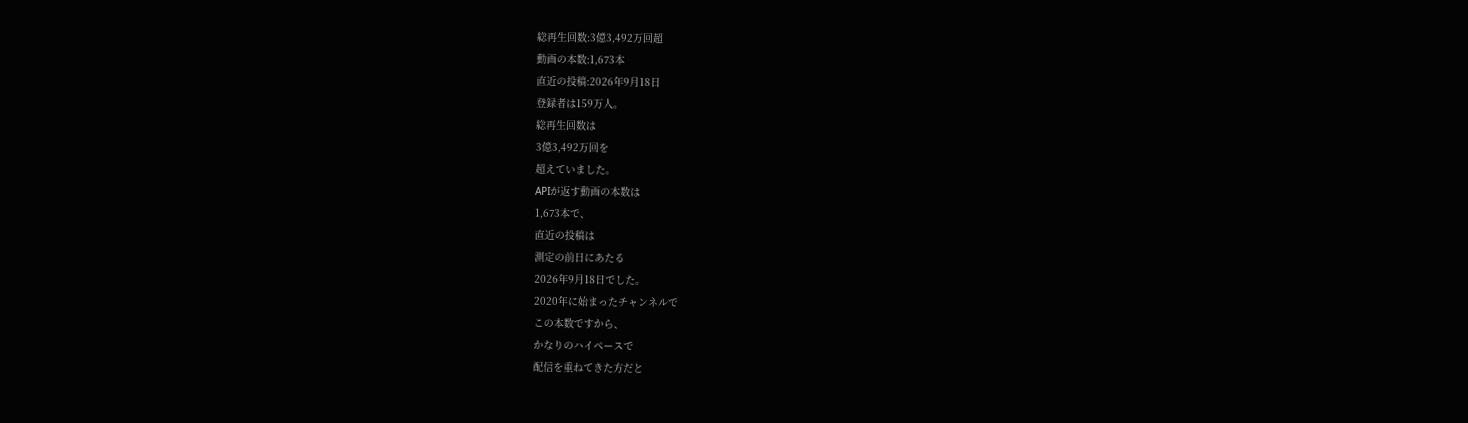総再生回数:3億3,492万回超
動画の本数:1,673本
直近の投稿:2026年9月18日
登録者は159万人。
総再生回数は
3億3,492万回を
超えていました。
APIが返す動画の本数は
1,673本で、
直近の投稿は
測定の前日にあたる
2026年9月18日でした。
2020年に始まったチャンネルで
この本数ですから、
かなりのハイペースで
配信を重ねてきた方だと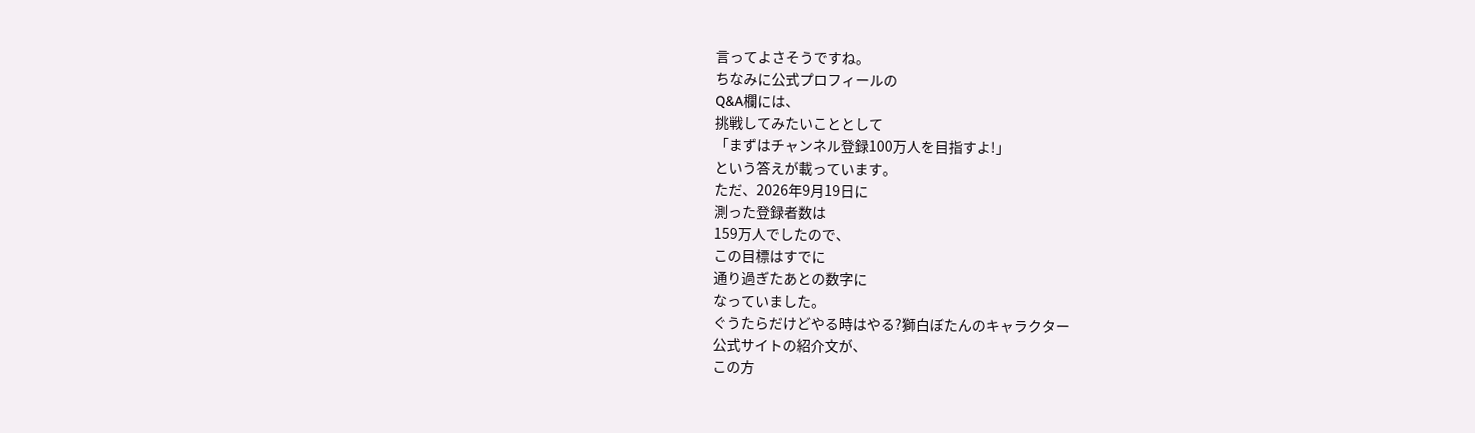言ってよさそうですね。
ちなみに公式プロフィールの
Q&A欄には、
挑戦してみたいこととして
「まずはチャンネル登録100万人を目指すよ!」
という答えが載っています。
ただ、2026年9月19日に
測った登録者数は
159万人でしたので、
この目標はすでに
通り過ぎたあとの数字に
なっていました。
ぐうたらだけどやる時はやる?獅白ぼたんのキャラクター
公式サイトの紹介文が、
この方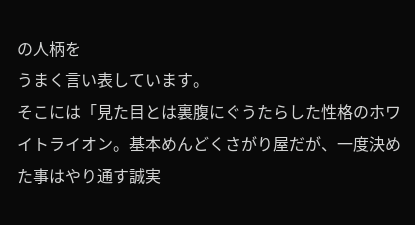の人柄を
うまく言い表しています。
そこには「見た目とは裏腹にぐうたらした性格のホワイトライオン。基本めんどくさがり屋だが、一度決めた事はやり通す誠実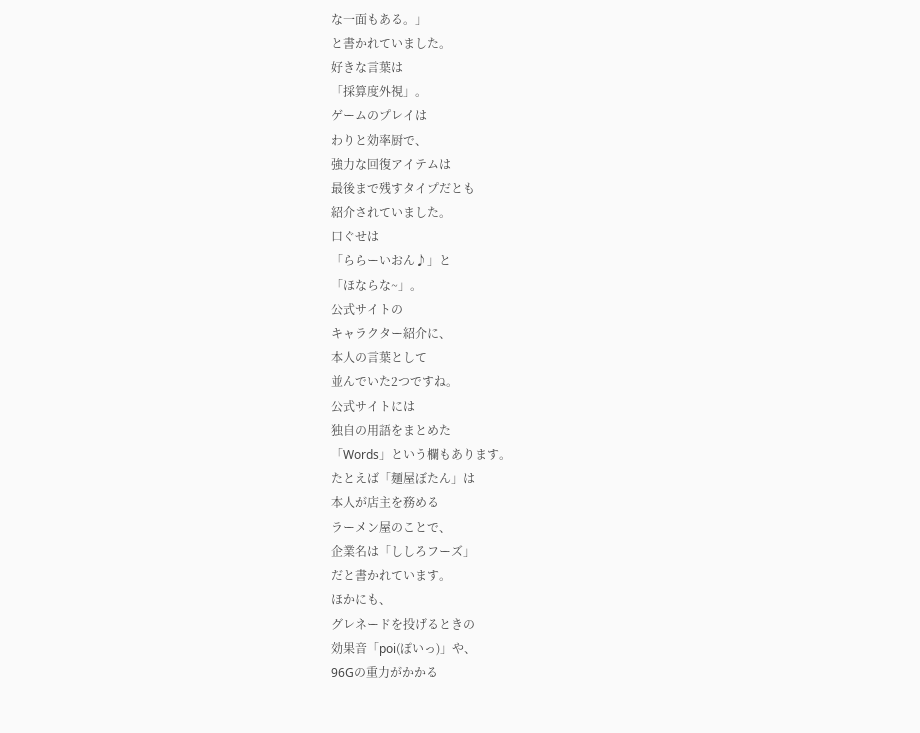な一面もある。」
と書かれていました。
好きな言葉は
「採算度外視」。
ゲームのプレイは
わりと効率厨で、
強力な回復アイテムは
最後まで残すタイプだとも
紹介されていました。
口ぐせは
「ららーいおん♪」と
「ほならな~」。
公式サイトの
キャラクター紹介に、
本人の言葉として
並んでいた2つですね。
公式サイトには
独自の用語をまとめた
「Words」という欄もあります。
たとえば「麺屋ぼたん」は
本人が店主を務める
ラーメン屋のことで、
企業名は「ししろフーズ」
だと書かれています。
ほかにも、
グレネードを投げるときの
効果音「poi(ぽいっ)」や、
96Gの重力がかかる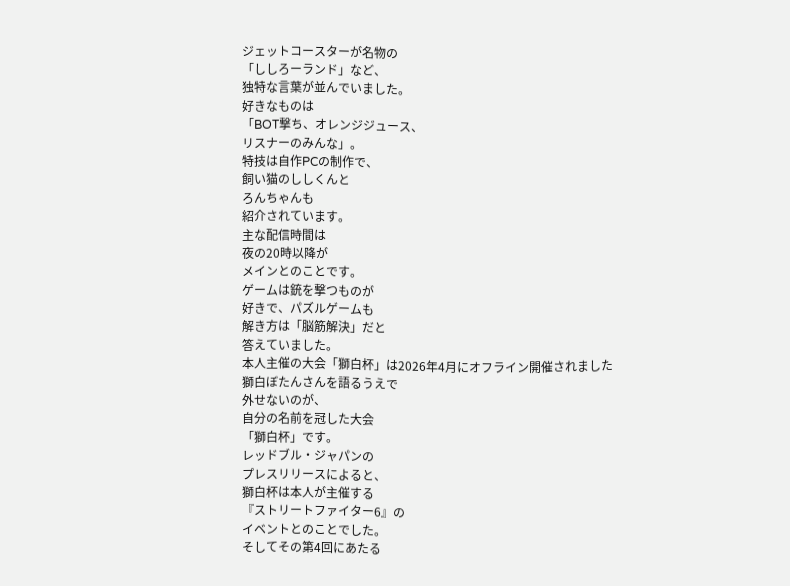ジェットコースターが名物の
「ししろーランド」など、
独特な言葉が並んでいました。
好きなものは
「BOT撃ち、オレンジジュース、
リスナーのみんな」。
特技は自作PCの制作で、
飼い猫のししくんと
ろんちゃんも
紹介されています。
主な配信時間は
夜の20時以降が
メインとのことです。
ゲームは銃を撃つものが
好きで、パズルゲームも
解き方は「脳筋解決」だと
答えていました。
本人主催の大会「獅白杯」は2026年4月にオフライン開催されました
獅白ぼたんさんを語るうえで
外せないのが、
自分の名前を冠した大会
「獅白杯」です。
レッドブル・ジャパンの
プレスリリースによると、
獅白杯は本人が主催する
『ストリートファイター6』の
イベントとのことでした。
そしてその第4回にあたる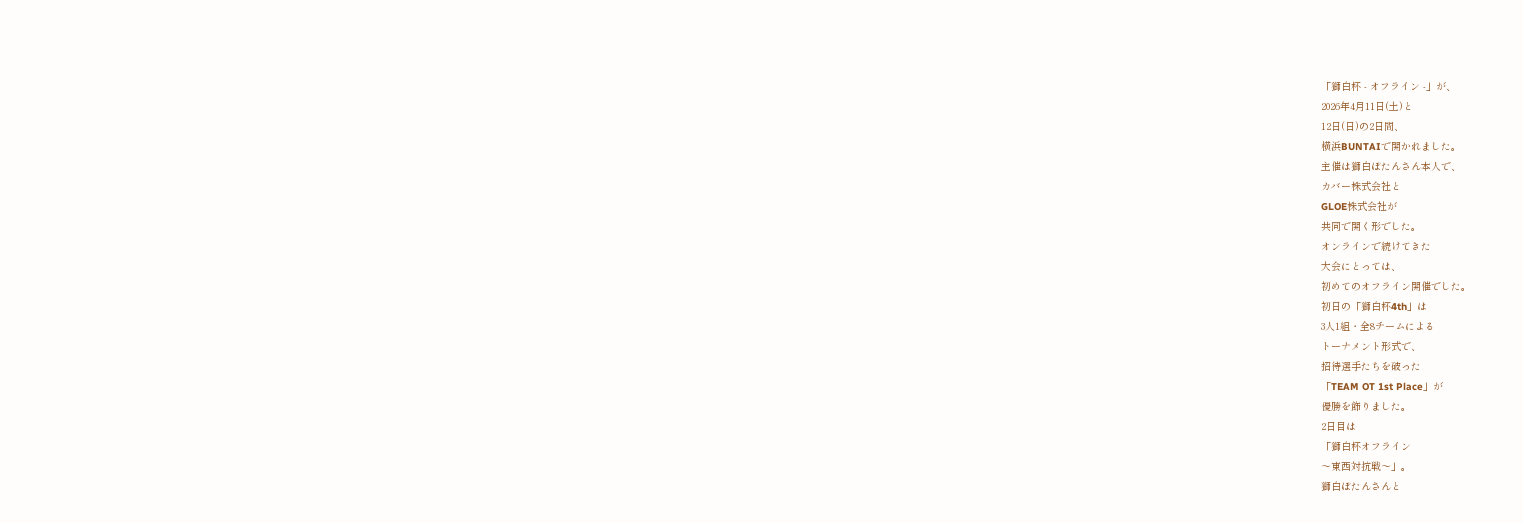「獅白杯 - オフライン -」が、
2026年4月11日(土)と
12日(日)の2日間、
横浜BUNTAIで開かれました。
主催は獅白ぼたんさん本人で、
カバー株式会社と
GLOE株式会社が
共同で開く形でした。
オンラインで続けてきた
大会にとっては、
初めてのオフライン開催でした。
初日の「獅白杯4th」は
3人1組・全8チームによる
トーナメント形式で、
招待選手たちを破った
「TEAM OT 1st Place」が
優勝を飾りました。
2日目は
「獅白杯オフライン
〜東西対抗戦〜」。
獅白ぼたんさんと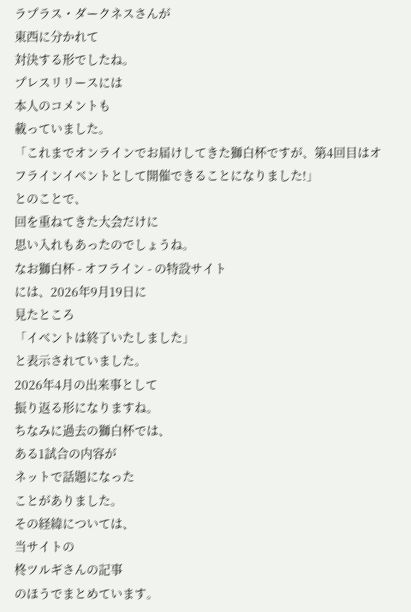ラプラス・ダークネスさんが
東西に分かれて
対決する形でしたね。
プレスリリースには
本人のコメントも
載っていました。
「これまでオンラインでお届けしてきた獅白杯ですが、第4回目はオフラインイベントとして開催できることになりました!」
とのことで、
回を重ねてきた大会だけに
思い入れもあったのでしょうね。
なお獅白杯 - オフライン - の特設サイト
には、2026年9月19日に
見たところ
「イベントは終了いたしました」
と表示されていました。
2026年4月の出来事として
振り返る形になりますね。
ちなみに過去の獅白杯では、
ある1試合の内容が
ネットで話題になった
ことがありました。
その経緯については、
当サイトの
柊ツルギさんの記事
のほうでまとめています。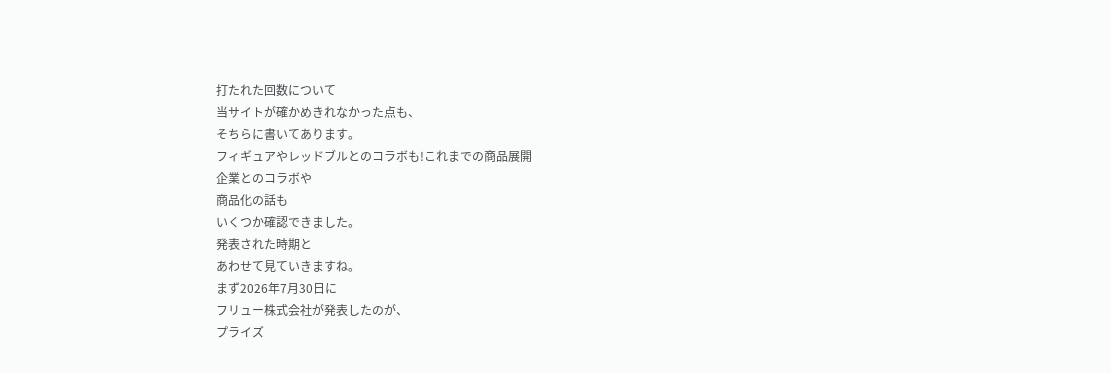打たれた回数について
当サイトが確かめきれなかった点も、
そちらに書いてあります。
フィギュアやレッドブルとのコラボも!これまでの商品展開
企業とのコラボや
商品化の話も
いくつか確認できました。
発表された時期と
あわせて見ていきますね。
まず2026年7月30日に
フリュー株式会社が発表したのが、
プライズ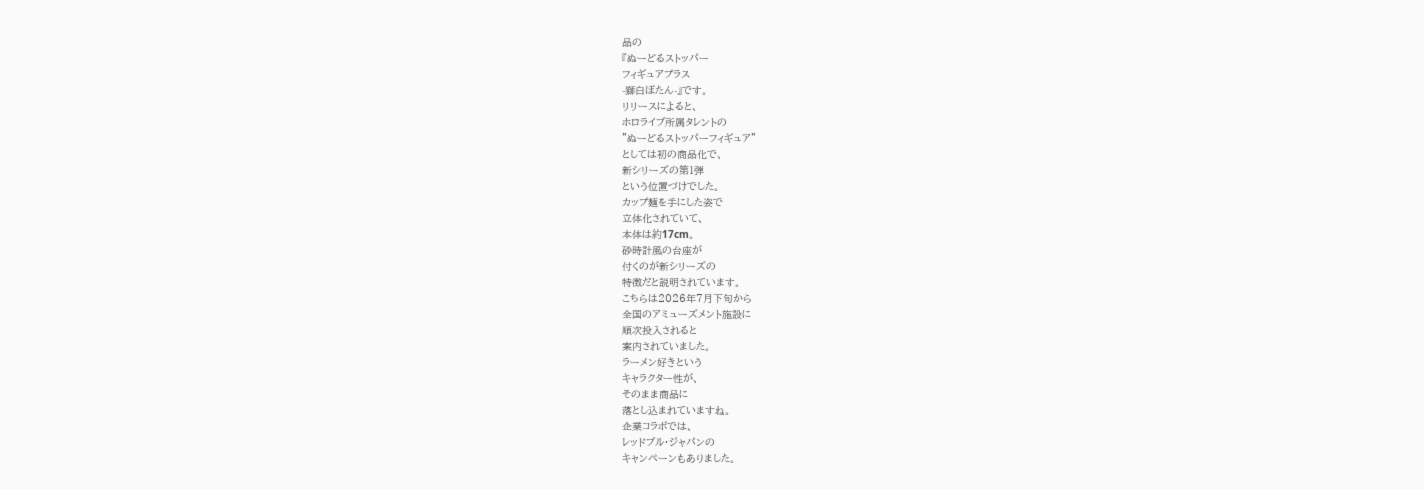品の
『ぬーどるストッパー
フィギュアプラス
-獅白ぼたん-』です。
リリースによると、
ホロライブ所属タレントの
"ぬーどるストッパーフィギュア"
としては初の商品化で、
新シリーズの第1弾
という位置づけでした。
カップ麺を手にした姿で
立体化されていて、
本体は約17cm。
砂時計風の台座が
付くのが新シリーズの
特徴だと説明されています。
こちらは2026年7月下旬から
全国のアミューズメント施設に
順次投入されると
案内されていました。
ラーメン好きという
キャラクター性が、
そのまま商品に
落とし込まれていますね。
企業コラボでは、
レッドブル・ジャパンの
キャンペーンもありました。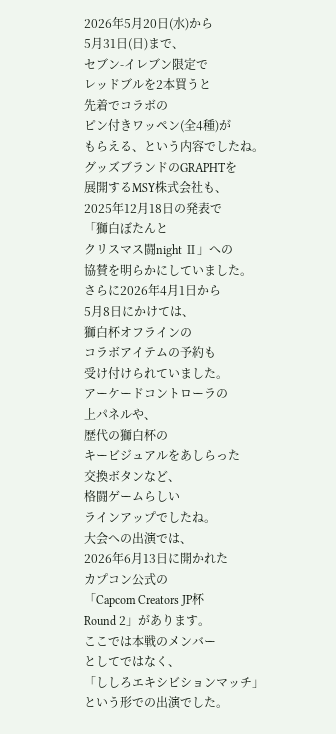2026年5月20日(水)から
5月31日(日)まで、
セブン-イレブン限定で
レッドブルを2本買うと
先着でコラボの
ピン付きワッペン(全4種)が
もらえる、という内容でしたね。
グッズブランドのGRAPHTを
展開するMSY株式会社も、
2025年12月18日の発表で
「獅白ぼたんと
クリスマス闘night Ⅱ」への
協賛を明らかにしていました。
さらに2026年4月1日から
5月8日にかけては、
獅白杯オフラインの
コラボアイテムの予約も
受け付けられていました。
アーケードコントローラの
上パネルや、
歴代の獅白杯の
キービジュアルをあしらった
交換ボタンなど、
格闘ゲームらしい
ラインアップでしたね。
大会への出演では、
2026年6月13日に開かれた
カプコン公式の
「Capcom Creators JP杯
Round 2」があります。
ここでは本戦のメンバー
としてではなく、
「ししろエキシビションマッチ」
という形での出演でした。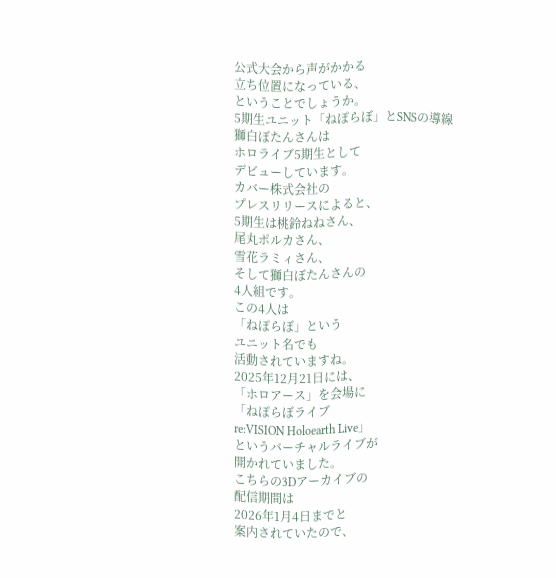公式大会から声がかかる
立ち位置になっている、
ということでしょうか。
5期生ユニット「ねぽらぼ」とSNSの導線
獅白ぼたんさんは
ホロライブ5期生として
デビューしています。
カバー株式会社の
プレスリリースによると、
5期生は桃鈴ねねさん、
尾丸ポルカさん、
雪花ラミィさん、
そして獅白ぼたんさんの
4人組です。
この4人は
「ねぽらぼ」という
ユニット名でも
活動されていますね。
2025年12月21日には、
「ホロアース」を会場に
「ねぽらぼライブ
re:VISION Holoearth Live」
というバーチャルライブが
開かれていました。
こちらの3Dアーカイブの
配信期間は
2026年1月4日までと
案内されていたので、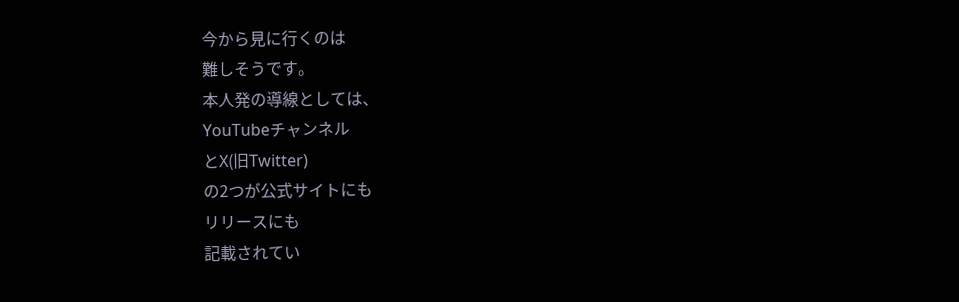今から見に行くのは
難しそうです。
本人発の導線としては、
YouTubeチャンネル
とX(旧Twitter)
の2つが公式サイトにも
リリースにも
記載されてい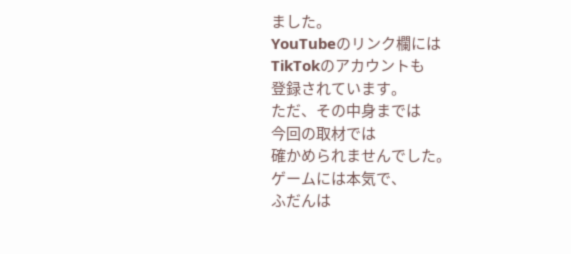ました。
YouTubeのリンク欄には
TikTokのアカウントも
登録されています。
ただ、その中身までは
今回の取材では
確かめられませんでした。
ゲームには本気で、
ふだんは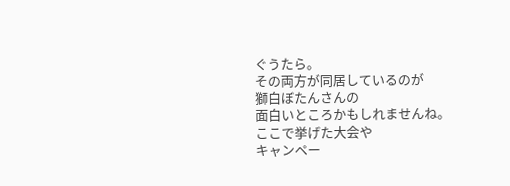ぐうたら。
その両方が同居しているのが
獅白ぼたんさんの
面白いところかもしれませんね。
ここで挙げた大会や
キャンペー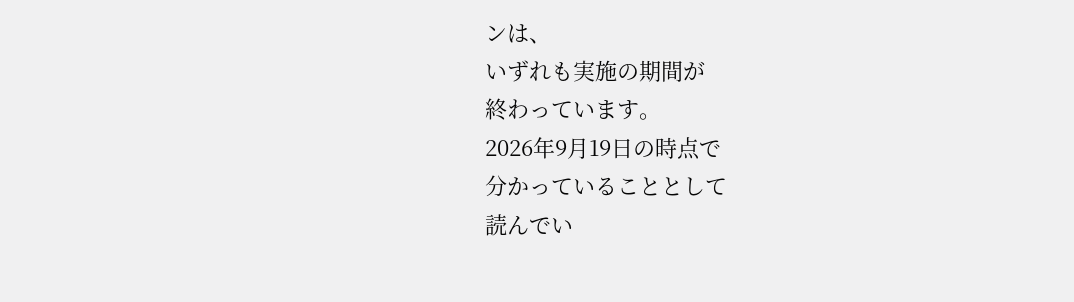ンは、
いずれも実施の期間が
終わっています。
2026年9月19日の時点で
分かっていることとして
読んでい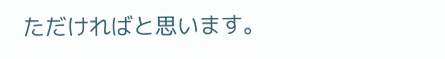ただければと思います。